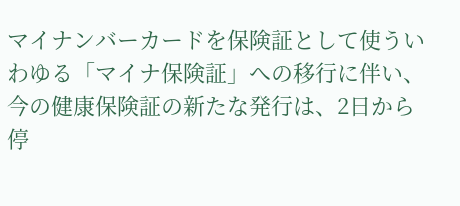マイナンバーカードを保険証として使ういわゆる「マイナ保険証」への移行に伴い、今の健康保険証の新たな発行は、2日から停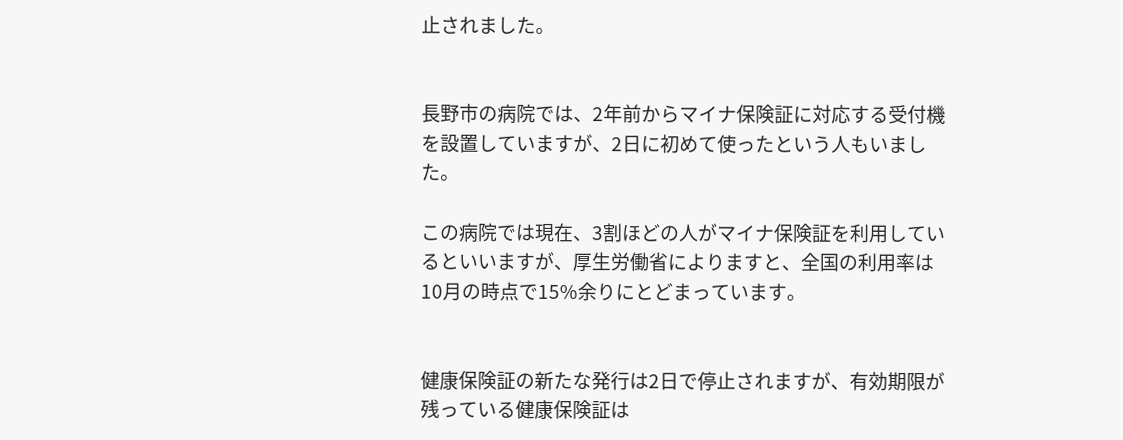止されました。


長野市の病院では、2年前からマイナ保険証に対応する受付機を設置していますが、2日に初めて使ったという人もいました。

この病院では現在、3割ほどの人がマイナ保険証を利用しているといいますが、厚生労働省によりますと、全国の利用率は10月の時点で15%余りにとどまっています。


健康保険証の新たな発行は2日で停止されますが、有効期限が残っている健康保険証は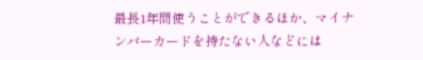最長1年間使うことができるほか、マイナンバーカードを持たない人などには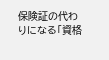保険証の代わりになる「資格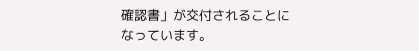確認書」が交付されることになっています。